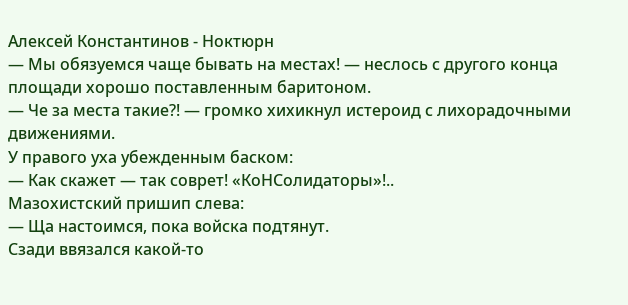Алексей Константинов - Ноктюрн
— Мы обязуемся чаще бывать на местах! — неслось с другого конца площади хорошо поставленным баритоном.
— Че за места такие?! — громко хихикнул истероид с лихорадочными движениями.
У правого уха убежденным баском:
— Как скажет — так соврет! «КоНСолидаторы»!..
Мазохистский пришип слева:
— Ща настоимся, пока войска подтянут.
Сзади ввязался какой-то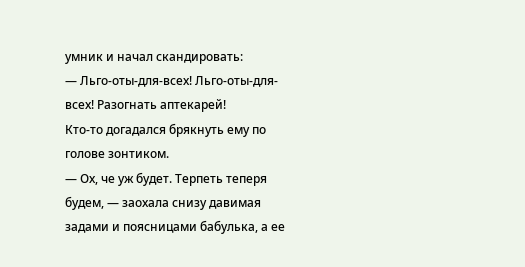умник и начал скандировать:
— Льго-оты-для-всех! Льго-оты-для-всех! Разогнать аптекарей!
Кто-то догадался брякнуть ему по голове зонтиком.
— Ох, че уж будет. Терпеть теперя будем, — заохала снизу давимая задами и поясницами бабулька, а ее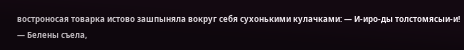востроносая товарка истово зашпыняла вокруг себя сухонькими кулачками: — И-иро-ды толстомясыи-и!
— Белены съела,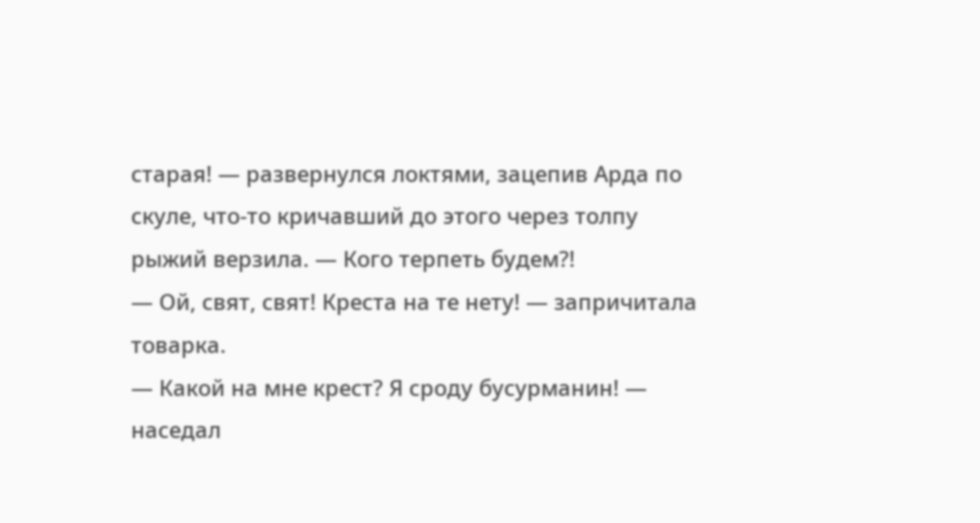старая! — развернулся локтями, зацепив Арда по скуле, что-то кричавший до этого через толпу рыжий верзила. — Кого терпеть будем?!
— Ой, свят, свят! Креста на те нету! — запричитала товарка.
— Какой на мне крест? Я сроду бусурманин! — наседал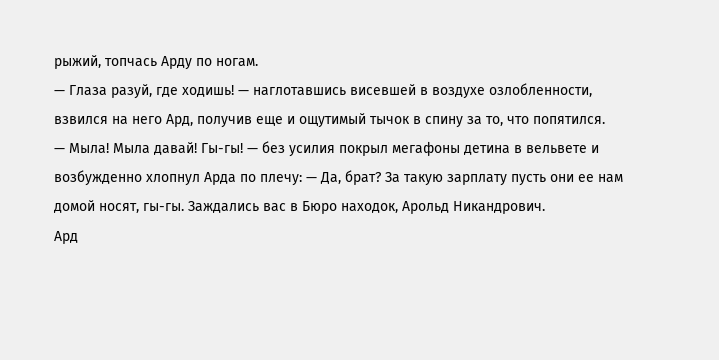рыжий, топчась Арду по ногам.
— Глаза разуй, где ходишь! — наглотавшись висевшей в воздухе озлобленности, взвился на него Ард, получив еще и ощутимый тычок в спину за то, что попятился.
— Мыла! Мыла давай! Гы-гы! — без усилия покрыл мегафоны детина в вельвете и возбужденно хлопнул Арда по плечу: — Да, брат? За такую зарплату пусть они ее нам домой носят, гы-гы. Заждались вас в Бюро находок, Арольд Никандрович.
Ард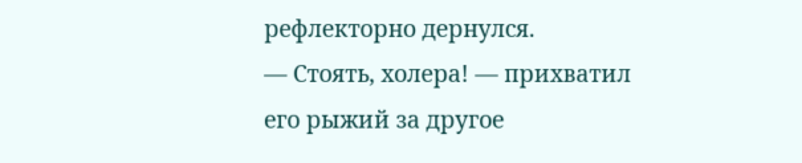рефлекторно дернулся.
— Стоять, холера! — прихватил его рыжий за другое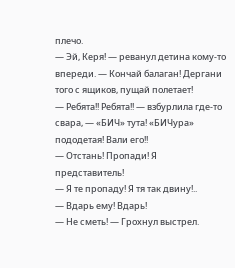плечо.
— Эй, Керя! — реванул детина кому-то впереди. — Кончай балаган! Дергани того с ящиков, пущай полетает!
— Ребята!! Ребята!! — взбурлила где-то свара, — «БИЧ» тута! «БИЧура» пододетая! Вали его!!
— Отстань! Пропади! Я представитель!
— Я те пропаду! Я тя так двину!..
— Вдарь ему! Вдарь!
— Не сметь! — Грохнул выстрел.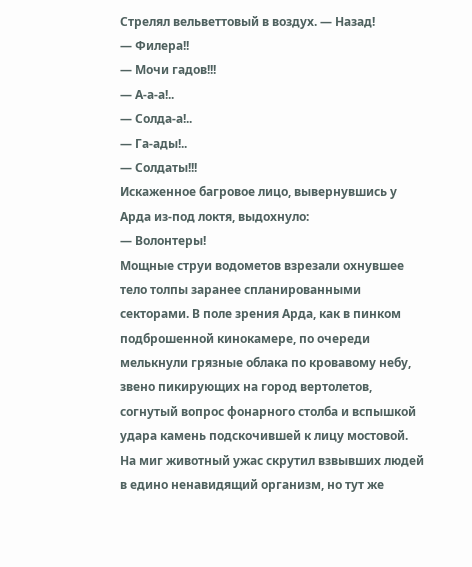Стрелял вельветтовый в воздух. — Назад!
— Филера!!
— Мочи гадов!!!
— А-а-а!..
— Солда-а!..
— Га-ады!..
— Солдаты!!!
Искаженное багровое лицо, вывернувшись у Арда из-под локтя, выдохнуло:
— Волонтеры!
Мощные струи водометов взрезали охнувшее тело толпы заранее спланированными секторами. В поле зрения Арда, как в пинком подброшенной кинокамере, по очереди мелькнули грязные облака по кровавому небу, звено пикирующих на город вертолетов, согнутый вопрос фонарного столба и вспышкой удара камень подскочившей к лицу мостовой.
На миг животный ужас скрутил взвывших людей в едино ненавидящий организм, но тут же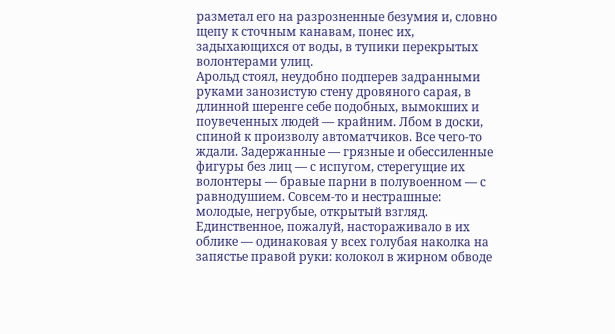разметал его на разрозненные безумия и, словно щепу к сточным канавам, понес их, задыхающихся от воды, в тупики перекрытых волонтерами улиц.
Арольд стоял, неудобно подперев задранными руками занозистую стену дровяного сарая, в длинной шеренге себе подобных, вымокших и поувеченных людей — крайним. Лбом в доски, спиной к произволу автоматчиков. Все чего-то ждали. Задержанные — грязные и обессиленные фигуры без лиц — с испугом, стерегущие их волонтеры — бравые парни в полувоенном — с равнодушием. Совсем-то и нестрашные: молодые, негрубые, открытый взгляд. Единственное, пожалуй, настораживало в их облике — одинаковая у всех голубая наколка на запястье правой руки: колокол в жирном обводе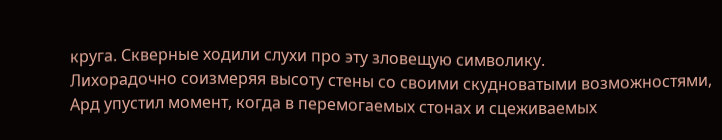круга. Скверные ходили слухи про эту зловещую символику.
Лихорадочно соизмеряя высоту стены со своими скудноватыми возможностями, Ард упустил момент, когда в перемогаемых стонах и сцеживаемых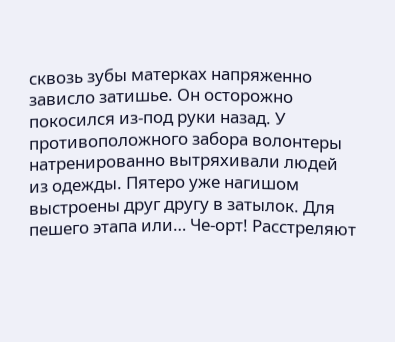сквозь зубы матерках напряженно зависло затишье. Он осторожно покосился из-под руки назад. У противоположного забора волонтеры натренированно вытряхивали людей из одежды. Пятеро уже нагишом выстроены друг другу в затылок. Для пешего этапа или… Че-орт! Расстреляют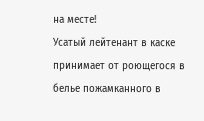на месте!
Усатый лейтенант в каске принимает от роющегося в белье пожамканного в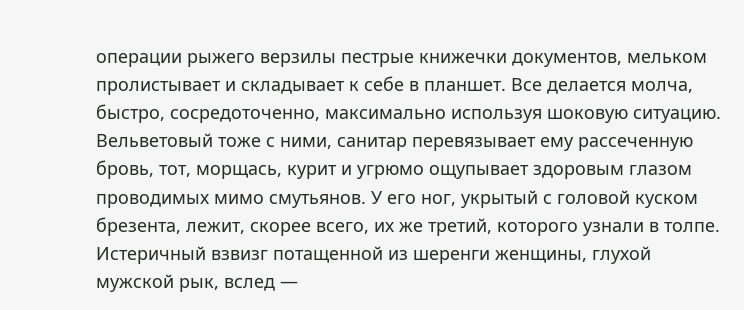операции рыжего верзилы пестрые книжечки документов, мельком пролистывает и складывает к себе в планшет. Все делается молча, быстро, сосредоточенно, максимально используя шоковую ситуацию. Вельветовый тоже с ними, санитар перевязывает ему рассеченную бровь, тот, морщась, курит и угрюмо ощупывает здоровым глазом проводимых мимо смутьянов. У его ног, укрытый с головой куском брезента, лежит, скорее всего, их же третий, которого узнали в толпе.
Истеричный взвизг потащенной из шеренги женщины, глухой мужской рык, вслед —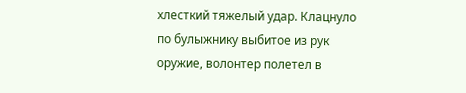хлесткий тяжелый удар. Клацнуло по булыжнику выбитое из рук оружие, волонтер полетел в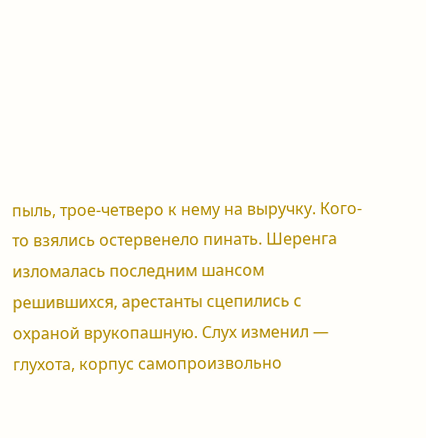пыль, трое-четверо к нему на выручку. Кого-то взялись остервенело пинать. Шеренга изломалась последним шансом решившихся, арестанты сцепились с охраной врукопашную. Слух изменил — глухота, корпус самопроизвольно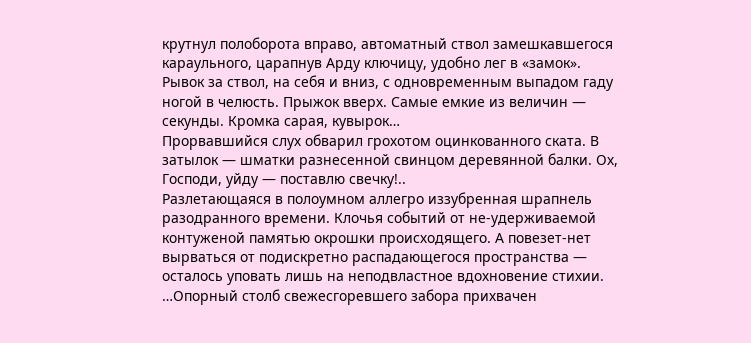крутнул полоборота вправо, автоматный ствол замешкавшегося караульного, царапнув Арду ключицу, удобно лег в «замок». Рывок за ствол, на себя и вниз, с одновременным выпадом гаду ногой в челюсть. Прыжок вверх. Самые емкие из величин — секунды. Кромка сарая, кувырок…
Прорвавшийся слух обварил грохотом оцинкованного ската. В затылок — шматки разнесенной свинцом деревянной балки. Ох, Господи, уйду — поставлю свечку!..
Разлетающаяся в полоумном аллегро иззубренная шрапнель разодранного времени. Клочья событий от не-удерживаемой контуженой памятью окрошки происходящего. А повезет-нет вырваться от подискретно распадающегося пространства — осталось уповать лишь на неподвластное вдохновение стихии.
…Опорный столб свежесгоревшего забора прихвачен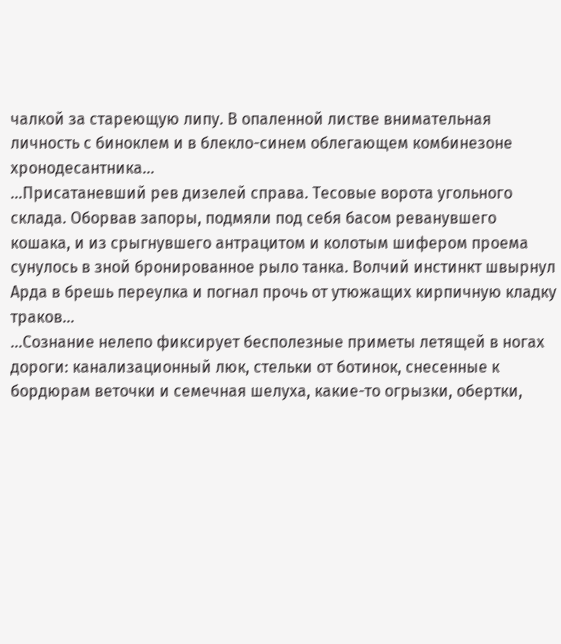чалкой за стареющую липу. В опаленной листве внимательная личность с биноклем и в блекло-синем облегающем комбинезоне хронодесантника…
…Присатаневший рев дизелей справа. Тесовые ворота угольного склада. Оборвав запоры, подмяли под себя басом реванувшего кошака, и из срыгнувшего антрацитом и колотым шифером проема сунулось в зной бронированное рыло танка. Волчий инстинкт швырнул Арда в брешь переулка и погнал прочь от утюжащих кирпичную кладку траков…
…Сознание нелепо фиксирует бесполезные приметы летящей в ногах дороги: канализационный люк, стельки от ботинок, снесенные к бордюрам веточки и семечная шелуха, какие-то огрызки, обертки,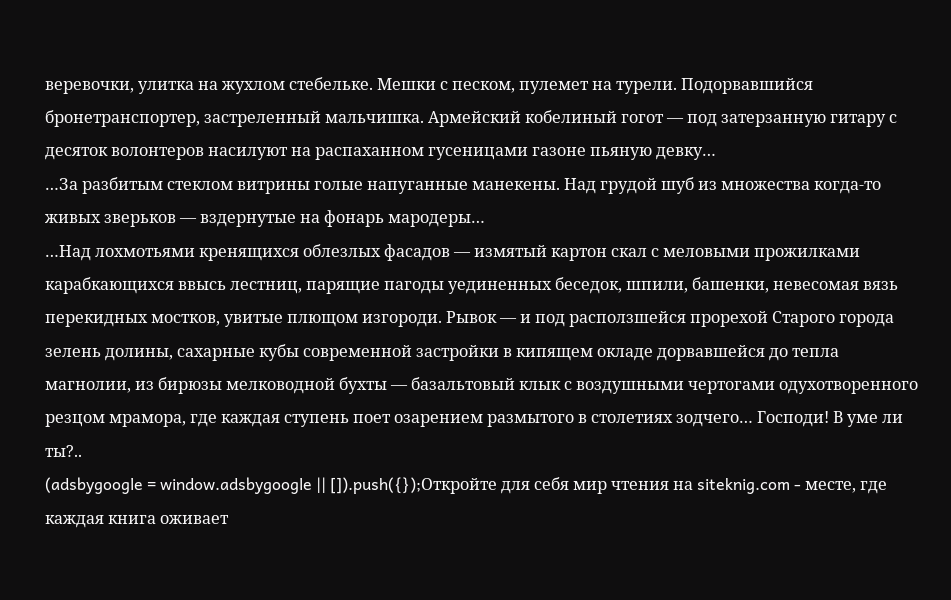веревочки, улитка на жухлом стебельке. Мешки с песком, пулемет на турели. Подорвавшийся бронетранспортер, застреленный мальчишка. Армейский кобелиный гогот — под затерзанную гитару с десяток волонтеров насилуют на распаханном гусеницами газоне пьяную девку…
…За разбитым стеклом витрины голые напуганные манекены. Над грудой шуб из множества когда-то живых зверьков — вздернутые на фонарь мародеры…
…Над лохмотьями кренящихся облезлых фасадов — измятый картон скал с меловыми прожилками карабкающихся ввысь лестниц, парящие пагоды уединенных беседок, шпили, башенки, невесомая вязь перекидных мостков, увитые плющом изгороди. Рывок — и под расползшейся прорехой Старого города зелень долины, сахарные кубы современной застройки в кипящем окладе дорвавшейся до тепла магнолии, из бирюзы мелководной бухты — базальтовый клык с воздушными чертогами одухотворенного резцом мрамора, где каждая ступень поет озарением размытого в столетиях зодчего… Господи! В уме ли ты?..
(adsbygoogle = window.adsbygoogle || []).push({});Откройте для себя мир чтения на siteknig.com - месте, где каждая книга оживает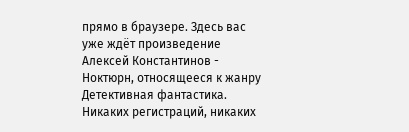прямо в браузере. Здесь вас уже ждёт произведение Алексей Константинов - Ноктюрн, относящееся к жанру Детективная фантастика. Никаких регистраций, никаких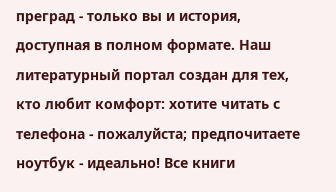преград - только вы и история, доступная в полном формате. Наш литературный портал создан для тех, кто любит комфорт: хотите читать с телефона - пожалуйста; предпочитаете ноутбук - идеально! Все книги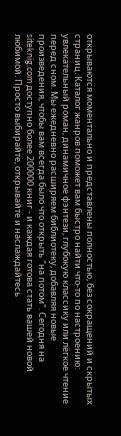открываются моментально и представлены полностью, без сокращений и скрытых страниц. Каталог жанров поможет вам быстро найти что-то по настроению: увлекательный роман, динамичное фэнтези, глубокую классику или лёгкое чтение перед сном. Мы ежедневно расширяем библиотеку, добавляя новые произведения, чтобы вам всегда было что открыть "на потом". Сегодня на siteknig.com доступно более 200000 книг - и каждая готова стать вашей новой любимой. Просто выбирайте, открывайте и наслаждайтесь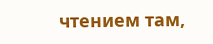чтением там,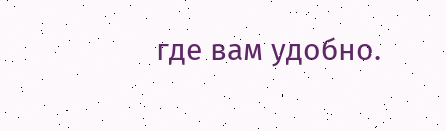где вам удобно.